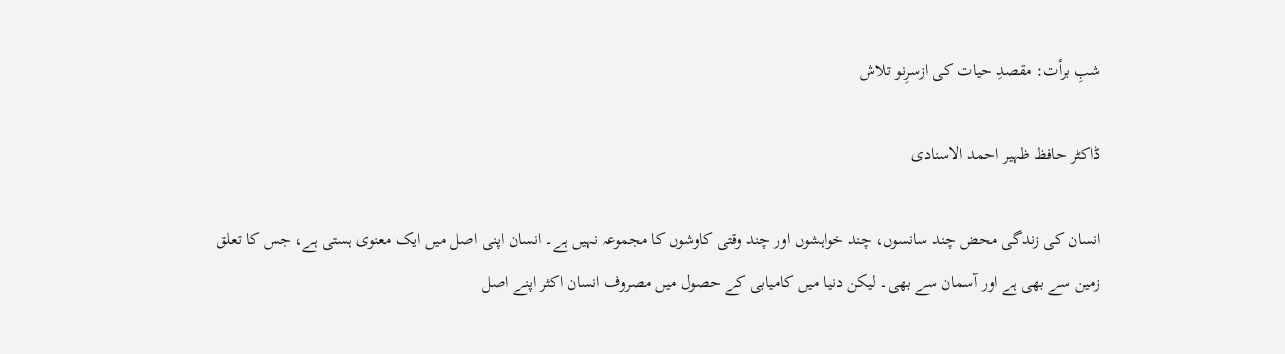شبِ برأت: مقصدِ حیات کی ازسرِنو تلاش

ڈاکٹر حافظ ظہیر احمد الاسنادی

انسان کی زندگی محض چند سانسوں، چند خواہشوں اور چند وقتی کاوشوں کا مجموعہ نہیں ہے۔ انسان اپنی اصل میں ایک معنوی ہستی ہے، جس کا تعلق زمین سے بھی ہے اور آسمان سے بھی۔ لیکن دنیا میں کامیابی کے حصول میں مصروف انسان اکثر اپنے اصل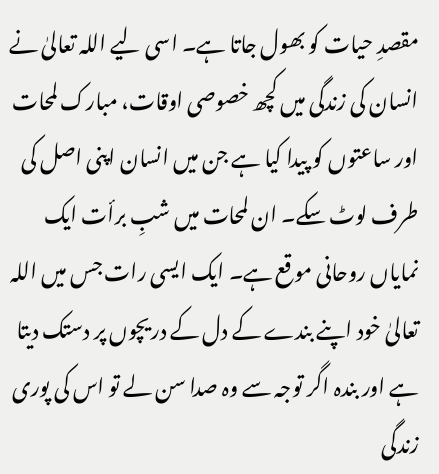مقصدِ حیات کو بھول جاتا ہے۔ اسی لیے اللہ تعالیٰ نے انسان کی زندگی میں کچھ خصوصی اوقات، مبارک لمحات اور ساعتوں کو پیدا کیا ہے جن میں انسان اپنی اصل کی طرف لوٹ سکے۔ ان لمحات میں شبِ برأت ایک نمایاں روحانی موقع ہے۔ ایک ایسی رات جس میں اللہ تعالیٰ خود اپنے بندے کے دل کے دریچوں پر دستک دیتا ہے اور بندہ اگر توجہ سے وہ صدا سن لے تو اس کی پوری زندگی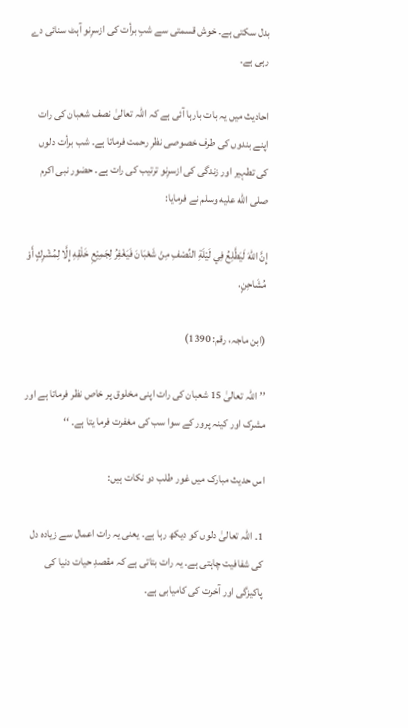بدل سکتی ہے۔ خوش قسمتی سے شبِ برأت کی ازسرِنو آہٹ سنائی دے رہی ہے۔

احادیث میں یہ بات بارہا آئی ہے کہ اللہ تعالیٰ نصف شعبان کی رات اپنے بندوں کی طرف خصوصی نظرِ رحمت فرماتا ہے۔ شب برأت دلوں کی تطہیر اور زندگی کی ازسرِنو ترتیب کی رات ہے۔ حضور نبی اکرم صلى الله عليه وسلم نے فرمایا:

إِنَّ اللهَ لَيَطَّلِعُ فِي لَيْلَةِ النِّصْفِ مِنْ شَعْبَانَ فَيَغْفِرُ لِجَمِيْعِ خَلْقِهِ إِلَّا لِمُشْرِكٍ أَوْ مُشَاحِنٍ.

(ابن ماجہ، رقم: 1390)

’’اللہ تعالیٰ 15 شعبان کی رات اپنی مخلوق پر خاص نظر فرماتا ہے اور مشرک اور کینہ پرور کے سوا سب کی مغفرت فرما یتا ہے۔ ‘‘

اس حدیث مبارک میں غور طلب دو نکات ہیں:

1۔ اللہ تعالیٰ دلوں کو دیکھ رہا ہے۔ یعنی یہ رات اعمال سے زیادہ دل کی شفافیت چاہتی ہے۔ یہ رات بتاتی ہے کہ مقصدِ حیات دنیا کی پاکیزگی اور آخرت کی کامیابی ہے۔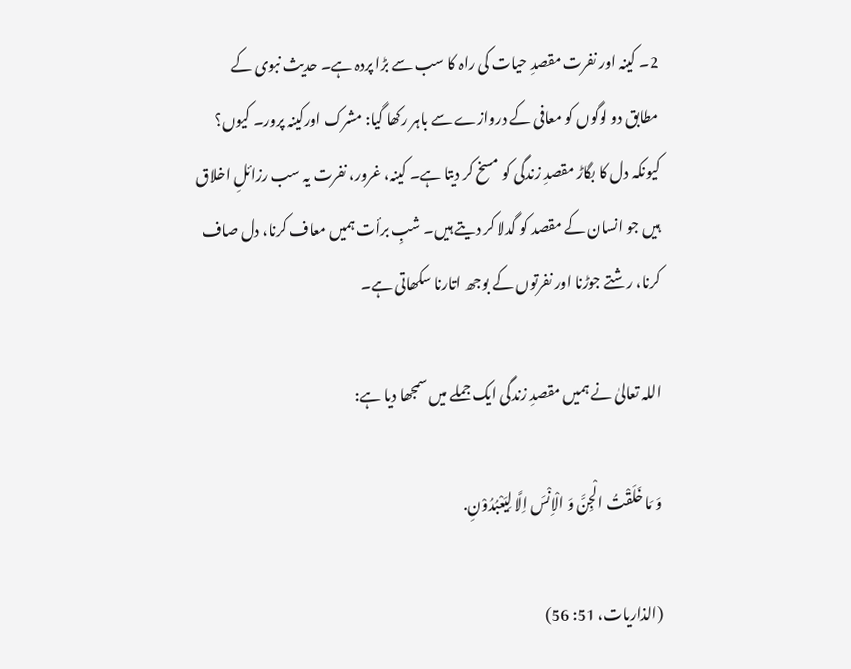2۔ کینہ اور نفرت مقصدِ حیات کی راہ کا سب سے بڑا پردہ ہے۔ حدیث نبوی کے مطابق دو لوگوں کو معافی کے دروازے سے باہر رکھا گیا: مشرک اورکینہ پرور۔ کیوں؟ کیونکہ دل کا بگاڑ مقصدِ زندگی کو مسخ کر دیتا ہے۔ کینہ، غرور، نفرت یہ سب رزائلِ اخلاق ہیں جو انسان کے مقصد کو گدلا کر دیتے ہیں۔ شبِ برأت ہمیں معاف کرنا، دل صاف کرنا، رشتے جوڑنا اور نفرتوں کے بوجھ اتارنا سکھاتی ہے۔

اللہ تعالیٰ نے ہمیں مقصدِ زندگی ایک جملے میں سمجھا دیا ہے:

وَ مَا خَلَقْتُ الْجِنَّ وَ الْاِنْسَ اِلَّا لِیَعْبُدُوْنِ.

(الذاريات، 51: 56)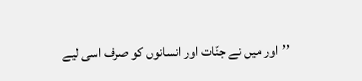’’اور میں نے جنّات اور انسانوں کو صرف اسی لیے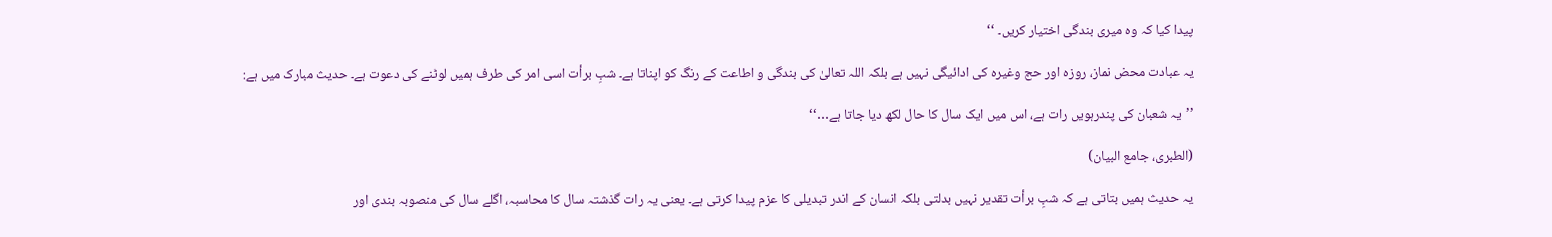پیدا کیا کہ وہ میری بندگی اختیار کریں۔ ‘‘

یہ عبادت محض نماز، روزہ اور حج وغیرہ کی ادائیگی نہیں ہے بلکہ اللہ تعالیٰ کی بندگی و اطاعت کے رنگ کو اپناتا ہے۔ شبِ برأت اسی امر کی طرف ہمیں لوٹنے کی دعوت ہے۔ حدیث مبارک میں ہے:

’’یہ شعبان کی پندرہویں رات ہے، اس میں ایک سال کا حال لکھ دیا جاتا ہے…‘‘

(الطبری، جامع البیان)

یہ حدیث ہمیں بتاتی ہے کہ شبِ برأت تقدیر نہیں بدلتی بلکہ انسان کے اندر تبدیلی کا عزم پیدا کرتی ہے۔ یعنی یہ رات گذشتہ سال کا محاسبہ، اگلے سال کی منصوبہ بندی اور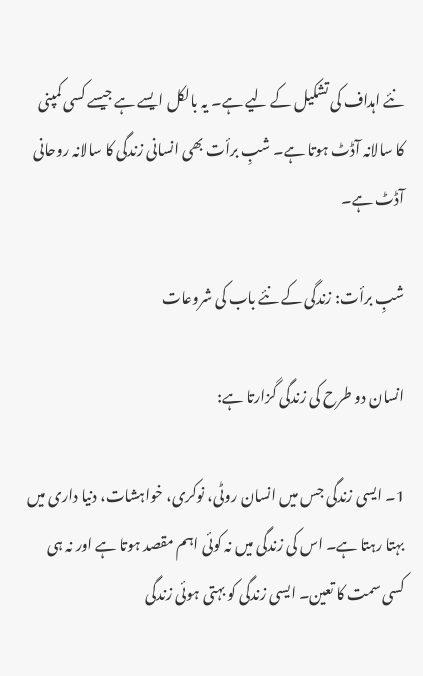نئے اہداف کی تشکیل کے لیے ہے۔ یہ بالکل ایسے ہے جیسے کسی کمپنی کا سالانہ آڈٹ ہوتا ہے۔ شبِ برأت بھی انسانی زندگی کا سالانہ روحانی آڈٹ ہے۔

شبِ برأت: زندگی کے نئے باب کی شروعات

انسان دو طرح کی زندگی گزارتا ہے:

1۔ ایسی زندگی جس میں انسان روٹی، نوکری، خواہشات، دنیا داری میں بہتا رہتا ہے۔ اس کی زندگی میں نہ کوئی اہم مقصد ہوتا ہے اور نہ ہی کسی سمت کا تعین۔ ایسی زندگی کو بہتی ہوئی زندگی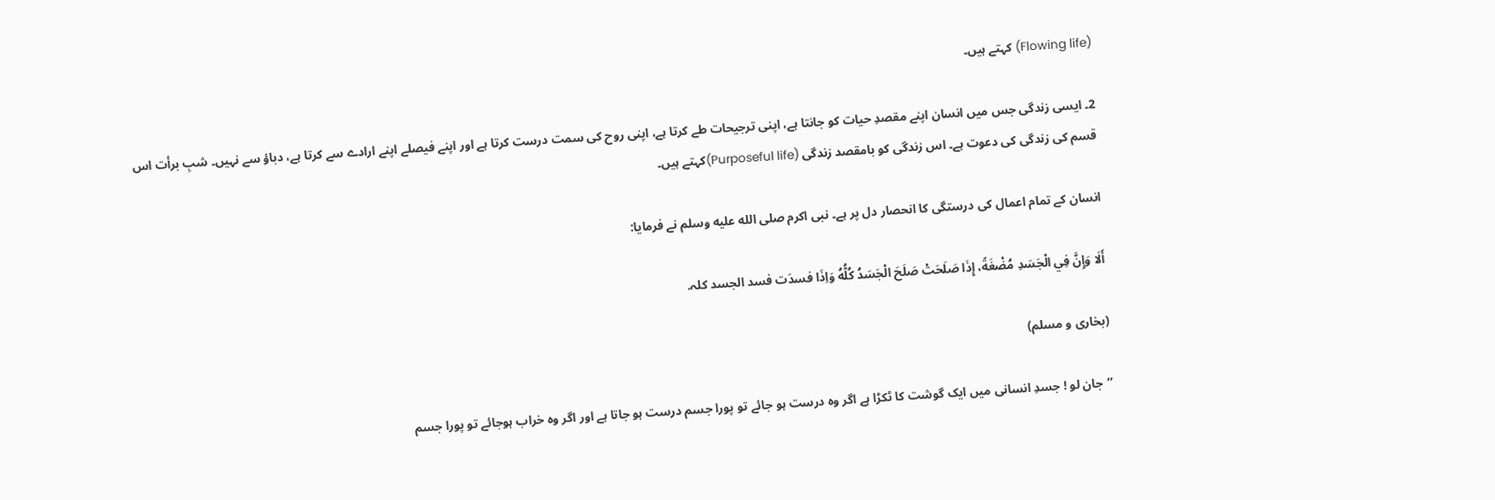(Flowing life) کہتے ہیں۔

2۔ ایسی زندگی جس میں انسان اپنے مقصدِ حیات کو جانتا ہے، اپنی ترجیحات طے کرتا ہے، اپنی روح کی سمت درست کرتا ہے اور اپنے فیصلے اپنے ارادے سے کرتا ہے، دباؤ سے نہیں۔ شبِ برأت اس قسم کی زندگی کی دعوت ہے۔ اس زندگی کو بامقصد زندگی (Purposeful life)کہتے ہیں۔

انسان کے تمام اعمال کی درستگی کا انحصار دل پر ہے۔ نبی اکرم صلى الله عليه وسلم نے فرمایا:

أَلَا وَإِنَّ فِي الْجَسَدِ مُضْغَةً، إِذَا صَلَحَتْ صَلَحَ الْجَسَدُ كُلُّهُ وَاِذَا فسدَت فسد الجسد کلہ.

(بخاری و مسلم)

’’جان لو ! جسدِ انسانی میں ایک گوشت کا ٹکڑا ہے اگر وہ درست ہو جائے تو پورا جسم درست ہو جاتا ہے اور اگر وہ خراب ہوجائے تو پورا جسم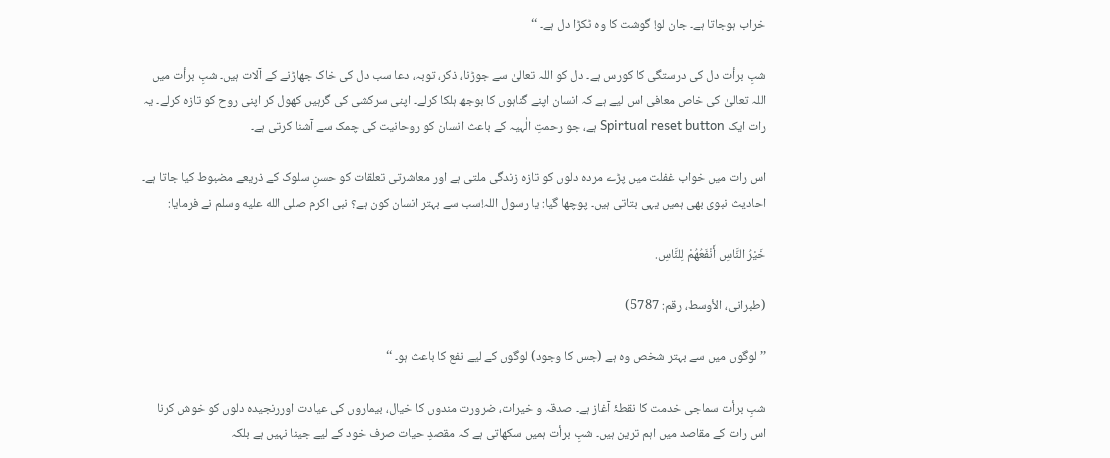خراب ہوجاتا ہے۔ جان لو! گوشت کا وہ ٹکڑا دل ہے۔ ‘‘

شبِ برأت دل کی درستگی کا کورس ہے۔ دل کو اللہ تعالیٰ سے جوڑنا، ذکر، توبہ، دعا سب دل کی خاک جھاڑنے کے آلات ہیں۔ شبِ برأت میں اللہ تعالیٰ کی خاص معافی اس لیے ہے کہ انسان اپنے گناہوں کا بوجھ ہلکا کرلے۔ اپنی سرکشی کی گرہیں کھول کر اپنی روح کو تازہ کرلے۔ یہ رات ایک Spirtual reset button ہے، جو رحمتِ الٰہیہ کے باعث انسان کو روحانیت کی چمک سے آشنا کرتی ہے۔

اس رات میں خواب غفلت میں پڑے مردہ دلوں کو تازہ زندگی ملتی ہے اور معاشرتی تعلقات کو حسنِ سلوک کے ذریعے مضبوط کیا جاتا ہے۔ احادیث نبوی بھی ہمیں یہی بتاتی ہیں۔ پوچھا گیا: یا رسول اللہ!سب سے بہتر انسان کون ہے؟ نبی اکرم صلى الله عليه وسلم نے فرمایا:

خَيْرُ النَّاسِ أَنْفَعُهُمْ لِلنَّاسِ.

(طبرانی، الأوسط، رقم: 5787)

’’ لوگوں میں سے بہتر شخص وہ ہے (جس کا وجود) لوگوں کے لیے نفع کا باعث ہو۔ ‘‘

شبِ برأت سماجی خدمت کا نقطۂ آغاز ہے۔ صدقہ و خیرات، ضرورت مندوں کا خیال، بیماروں کی عیادت اوررنجیدہ دلوں کو خوش کرنا اس رات کے مقاصد میں اہم ترین ہیں۔ شبِ برأت ہمیں سکھاتی ہے کہ مقصدِ حیات صرف خود کے لیے جینا نہیں ہے بلکہ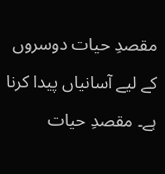مقصدِ حیات دوسروں کے لیے آسانیاں پیدا کرنا ہے۔ مقصدِ حیات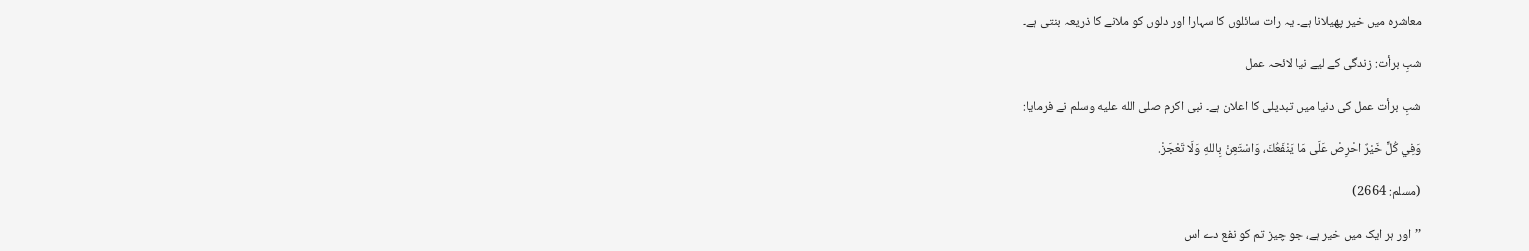معاشرہ میں خیر پھیلانا ہے۔ یہ رات سائلوں کا سہارا اور دلوں کو ملانے کا ذریعہ بنتی ہے۔

شبِ برأت: زندگی کے لیے نیا لائحہ عمل

شبِ برأت عمل کی دنیا میں تبدیلی کا اعلان ہے۔ نبی اکرم صلى الله عليه وسلم نے فرمایا:

وَفِي كُلٍّ خَيْرٌ احْرِصْ عَلَى مَا يَنْفَعُكَ، وَاسْتَعِنْ بِاللهِ وَلَا تَعْجَزْ.

(مسلم: 2664)

’’اور ہر ایک میں خیر ہے، جو چیز تم کو نفع دے اس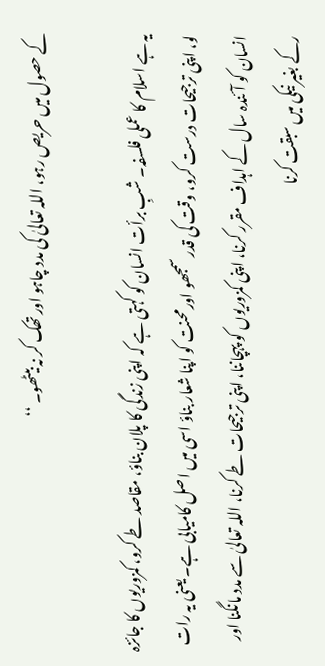کے حصول میں حریص رہو، اللہ تعالیٰ کی مدد چاہو اور تھک کر نہ بیٹھو۔ ‘‘

یہ ہے اسلام کا عملی فلسفہ۔ شبِ برأت انسان کو کہتی ہے کہ اپنی زندگی کا پلان بناؤ، مقاصد طے کرو، کمزوریوں کا جائزہ لو، اپنی ترجیحات درست کرو، وقت کی قدر سمجھو اورمحنت کو اپنا شعار بناؤ اسی میں اصل کامیابی ہے۔ یعنی یہ رات انسان کو آئندہ سال کے اہداف مقرر کرنا، اپنی کمزوریوں کو پہچاننا، اپنی ترجیحات طے کرنا، اللہ تعالیٰ سے مدد مانگنا اور رکے بغیر نیکی میں سبقت کرنا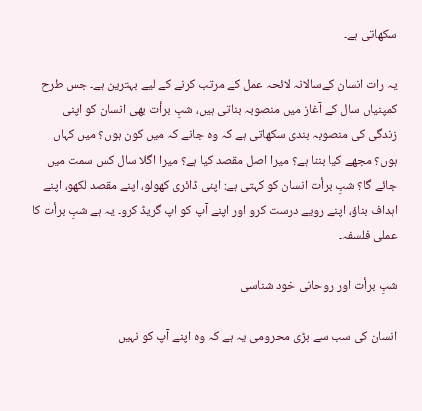سکھاتی ہے۔

یہ رات انسان کےسالانہ لائحہ عمل کے مرتب کرنے کے لیے بہترین ہے۔ جس طرح کمپنیاں سال کے آغاز میں منصوبہ بناتی ہیں، شبِ برأت بھی انسان کو اپنی زندگی کی منصوبہ بندی سکھاتی ہے کہ وہ جانے کہ میں کون ہوں؟ میں کہاں ہوں؟ مجھے کیا بننا ہے؟ میرا اصل مقصد کیا ہے؟ میرا اگلا سال کس سمت میں جائے گا؟ شبِ برأت انسان کو کہتی ہے: اپنی ڈائری کھولو، اپنے مقصد لکھو، اپنے اہداف بناؤ، اپنے رویے درست کرو اور اپنے آپ کو اپ گریڈ کرو۔ یہ ہے شبِ برأت کا عملی فلسفہ۔

شبِ برأت اور روحانی خود شناسی

انسان کی سب سے بڑی محرومی یہ ہے کہ وہ اپنے آپ کو نہیں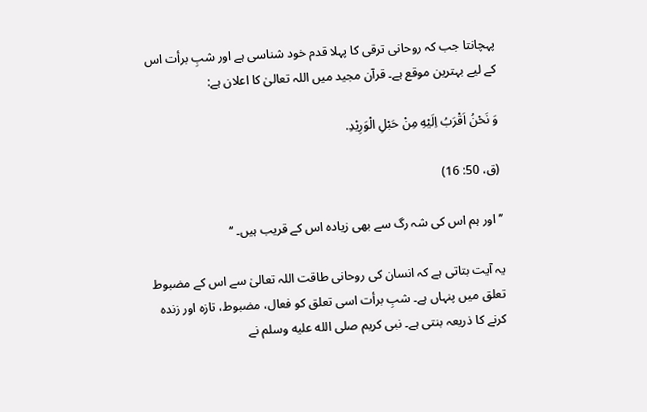پہچانتا جب کہ روحانی ترقی کا پہلا قدم خود شناسی ہے اور شبِ برأت اس کے لیے بہترین موقع ہے۔ قرآن مجید میں اللہ تعالیٰ کا اعلان ہے:

وَ نَحْنُ اَقْرَبُ اِلَیْهِ مِنْ حَبْلِ الْوَرِیْدِ.

(ق، 50: 16)

’’اور ہم اس کی شہ رگ سے بھی زیادہ اس کے قریب ہیں۔ ‘‘

یہ آیت بتاتی ہے کہ انسان کی روحانی طاقت اللہ تعالیٰ سے اس کے مضبوط تعلق میں پنہاں ہے۔ شبِ برأت اسی تعلق کو فعال، مضبوط، تازہ اور زندہ کرنے کا ذریعہ بنتی ہے۔ نبی کریم صلى الله عليه وسلم نے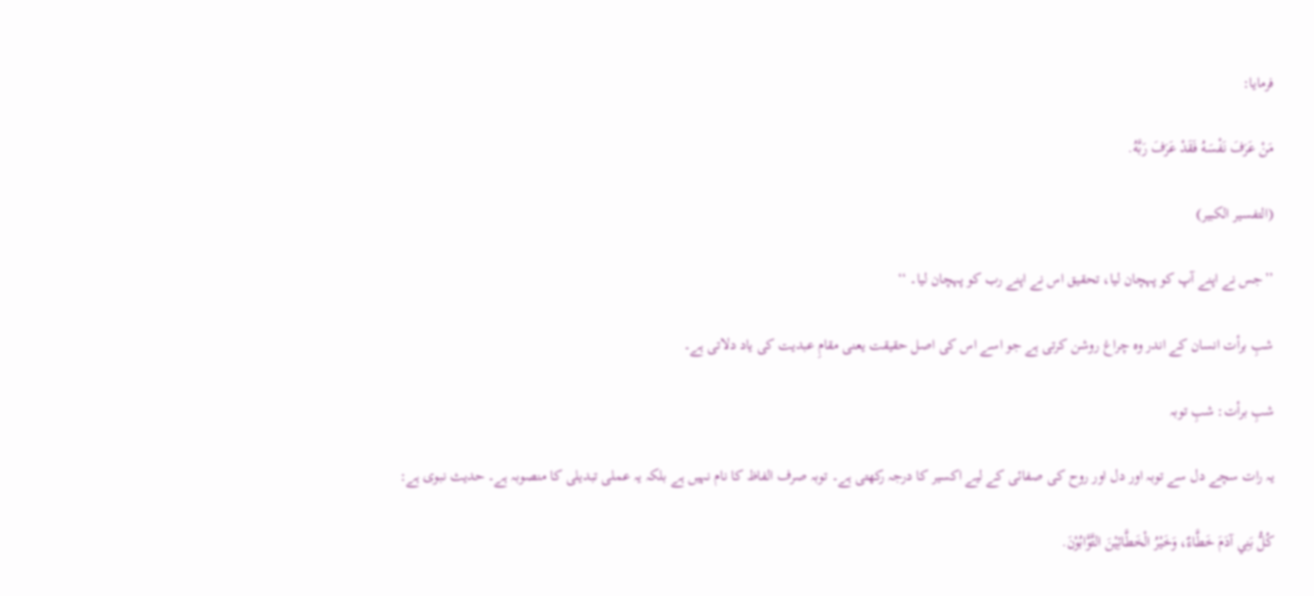فرمایا:

مَنْ عَرَفَ نَفْسَهُ فَقَدْ عَرَفَ رَبَّهُ.

(التفسیر الکبیر)

’’جس نے اپنے آپ کو پہچان لیا، تحقیق اس نے اپنے رب کو پہچان لیا۔ ‘‘

شبِ برأت انسان کے اندر وہ چراغ روشن کرتی ہے جو اسے اس کی اصل حقیقت یعنی مقامِ عبدیت کی یاد دلاتی ہے۔

شبِ برأت: شبِ توبہ

یہ رات سچے دل سے توبہ اور دل اور روح کی صفائی کے لیے اکسیر کا درجہ رکھتی ہے۔ توبہ صرف الفاظ کا نام نہیں ہے بلکہ یہ عملی تبدیلی کا منصوبہ ہے۔ حدیث نبوی ہے:

كُلُّ بَنِي آدَمَ خَطَّاءٌ، وَخَيْرُ الْخَطَّائِيْنَ التَّوَّابُوْنَ.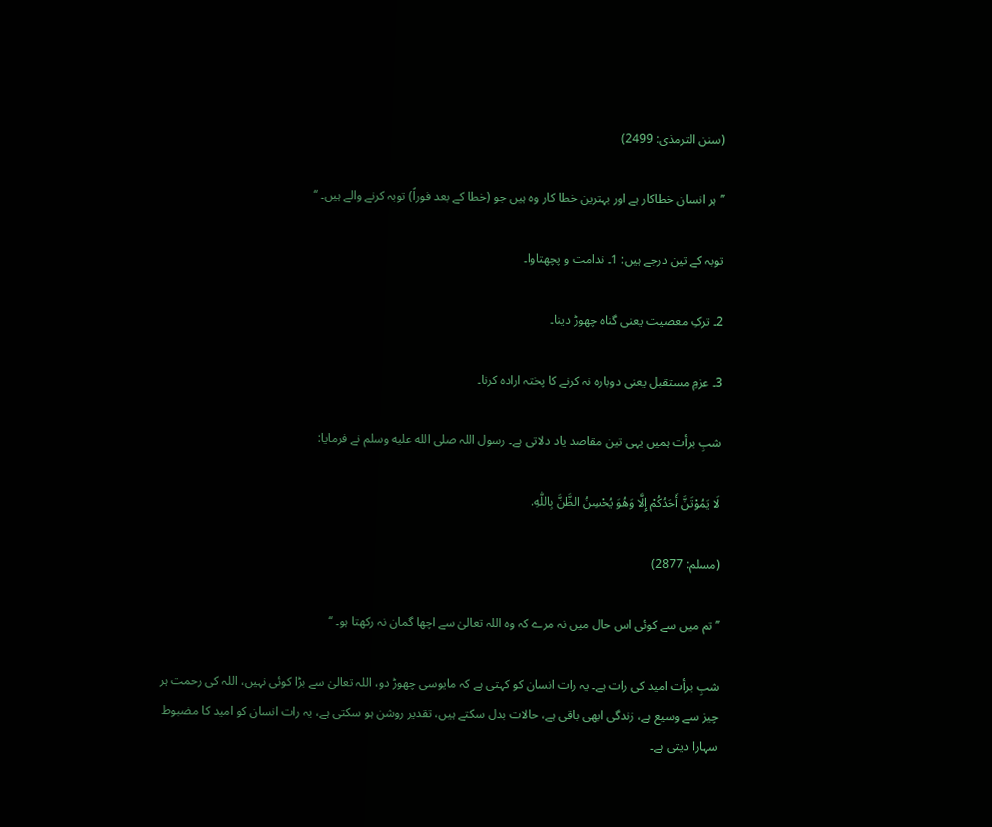(سنن الترمذی: 2499)

’’ہر انسان خطاکار ہے اور بہترین خطا کار وہ ہیں جو (خطا کے بعد فوراً) توبہ کرنے والے ہیں۔ ‘‘

توبہ کے تین درجے ہیں: 1۔ ندامت و پچھتاوا۔

2۔ ترکِ معصیت یعنی گناہ چھوڑ دینا۔

3۔ عزمِ مستقبل یعنی دوبارہ نہ کرنے کا پختہ ارادہ کرنا۔

شبِ برأت ہمیں یہی تین مقاصد یاد دلاتی ہے۔ رسول اللہ صلى الله عليه وسلم نے فرمایا:

لَا يَمُوْتَنَّ أَحَدُكُمْ إِلَّا وَهُوَ يُحْسِنُ الظَّنَّ بِاللّٰهِ.

(مسلم: 2877)

’’تم میں سے کوئی اس حال میں نہ مرے کہ وہ اللہ تعالیٰ سے اچھا گمان نہ رکھتا ہو۔ ‘‘

شبِ برأت امید کی رات ہے۔ یہ رات انسان کو کہتی ہے کہ مایوسی چھوڑ دو، اللہ تعالیٰ سے بڑا کوئی نہیں، اللہ کی رحمت ہر چیز سے وسیع ہے، زندگی ابھی باقی ہے، حالات بدل سکتے ہیں، تقدیر روشن ہو سکتی ہے، یہ رات انسان کو امید کا مضبوط سہارا دیتی ہے۔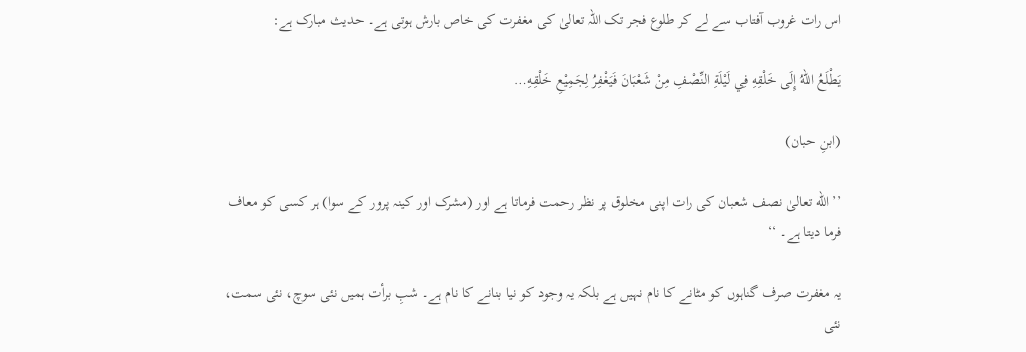اس رات غروب آفتاب سے لے کر طلوع فجر تک اللہ تعالیٰ کی مغفرت کی خاص بارش ہوتی ہے۔ حدیث مبارک ہے:

يَطْلَعُ اللهُ إِلَی خَلْقِهِ فِي لَيْلَةِ النِّصْفِ مِنْ شَعْبَانَ فَيَغْفِرُ لِجَمِيْعِ خَلْقِهِ…

(ابنِ حبان)

’’الله تعالیٰ نصف شعبان کی رات اپنی مخلوق پر نظر رحمت فرماتا ہے اور (مشرک اور کینہ پرور کے سوا) ہر کسی کو معاف فرما دیتا ہے۔ ‘‘

یہ مغفرت صرف گناہوں کو مٹانے کا نام نہیں ہے بلکہ یہ وجود کو نیا بنانے کا نام ہے۔ شبِ برأت ہمیں نئی سوچ، نئی سمت، نئی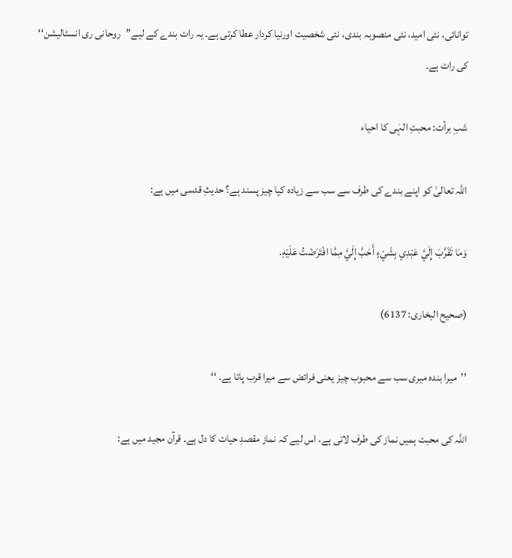توانائی، نئی امید، نئی منصوبہ بندی، نئی شخصیت اورنیا کردار عطا کرتی ہے۔ یہ رات بندے کے لیے’’روحانی ری انسٹالیشن‘‘ کی رات ہے۔

شبِ برأت: محبتِ الہٰی کا احیاء

اللہ تعالیٰ کو اپنے بندے کی طرف سے سب سے زیادہ کیا چیز پسند ہے؟ حدیثِ قدسی میں ہے:

وَمَا تَقَرَّبَ إِلَيَّ عَبْدِي بِشَيْءٍ أَحَبَّ إِلَيَّ مِمَّا افْتَرَضْتُ عَلَيْهِ.

(صحیح البخاری: 6137)

’’میرا بندہ میری سب سے محبوب چیز یعنی فرائض سے میرا قرب پاتا ہے۔ ‘‘

اللہ کی محبت ہمیں نماز کی طرف لاتی ہے، اس لیے کہ نماز مقصدِ حیات کا دل ہے۔ قرآن مجید میں ہے: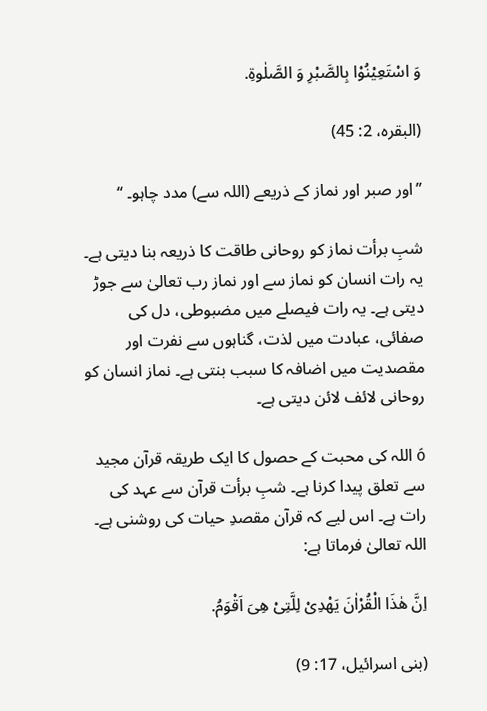وَ اسْتَعِیْنُوْا بِالصَّبْرِ وَ الصَّلٰوةِ.

(البقرہ، 2: 45)

’’اور صبر اور نماز کے ذریعے (اللہ سے) مدد چاہو۔ ‘‘

شبِ برأت نماز کو روحانی طاقت کا ذریعہ بنا دیتی ہے۔ یہ رات انسان کو نماز سے اور نماز رب تعالیٰ سے جوڑ دیتی ہے۔ یہ رات فیصلے میں مضبوطی، دل کی صفائی، عبادت میں لذت، گناہوں سے نفرت اور مقصدیت میں اضافہ کا سبب بنتی ہے۔ نماز انسان کو روحانی لائف لائن دیتی ہے۔

ó اللہ کی محبت کے حصول کا ایک طریقہ قرآن مجید سے تعلق پیدا کرنا ہے۔ شبِ برأت قرآن سے عہد کی رات ہے۔ اس لیے کہ قرآن مقصدِ حیات کی روشنی ہے۔ اللہ تعالیٰ فرماتا ہے:

اِنَّ هٰذَا الْقُرْاٰنَ یَهْدِیْ لِلَّتِیْ هِیَ اَقْوَمُ.

(بنی اسرائیل، 17: 9)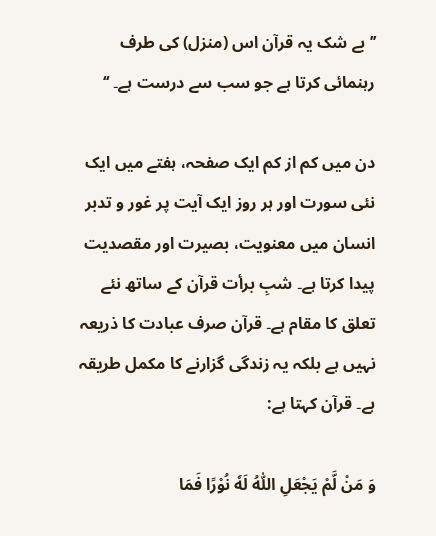’’بے شک یہ قرآن اس (منزل) کی طرف رہنمائی کرتا ہے جو سب سے درست ہے۔ ‘‘

دن میں کم از کم ایک صفحہ، ہفتے میں ایک نئی سورت اور ہر روز ایک آیت پر غور و تدبر انسان میں معنویت، بصیرت اور مقصدیت پیدا کرتا ہے۔ شبِ برأت قرآن کے ساتھ نئے تعلق کا مقام ہے۔ قرآن صرف عبادت کا ذریعہ نہیں ہے بلکہ یہ زندگی گزارنے کا مکمل طریقہ ہے۔ قرآن کہتا ہے:

وَ مَنْ لَّمْ یَجْعَلِ اللّٰهُ لَهٗ نُوْرًا فَمَا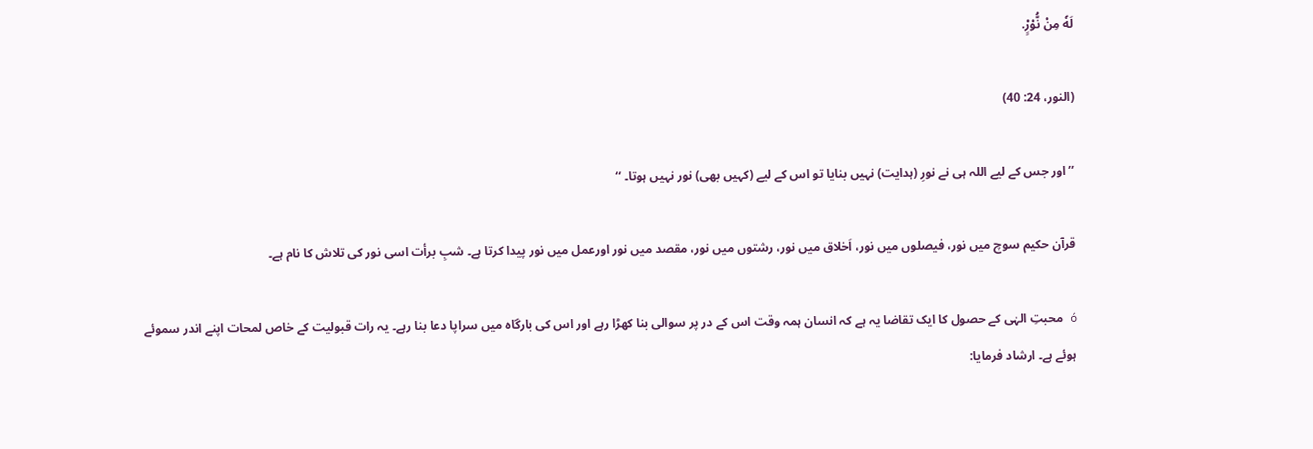لَهٗ مِنْ نُّوْرٍ۠.

(النور، 24: 40)

’’اور جس کے لیے اللہ ہی نے نورِ (ہدایت) نہیں بنایا تو اس کے لیے (کہیں بھی) نور نہیں ہوتا۔ ‘‘

قرآن حکیم سوچ میں نور، فیصلوں میں نور، اَخلاق میں نور، رشتوں میں نور، مقصد میں نور اورعمل میں نور پیدا کرتا ہے۔ شبِ برأت اسی نور کی تلاش کا نام ہے۔

ó محبتِ الہٰی کے حصول کا ایک تقاضا یہ ہے کہ انسان ہمہ وقت اس کے در پر سوالی بنا کھڑا رہے اور اس کی بارگاہ میں سراپا دعا بنا رہے۔ یہ رات قبولیت کے خاص لمحات اپنے اندر سموئے ہوئے ہے۔ ارشاد فرمایا: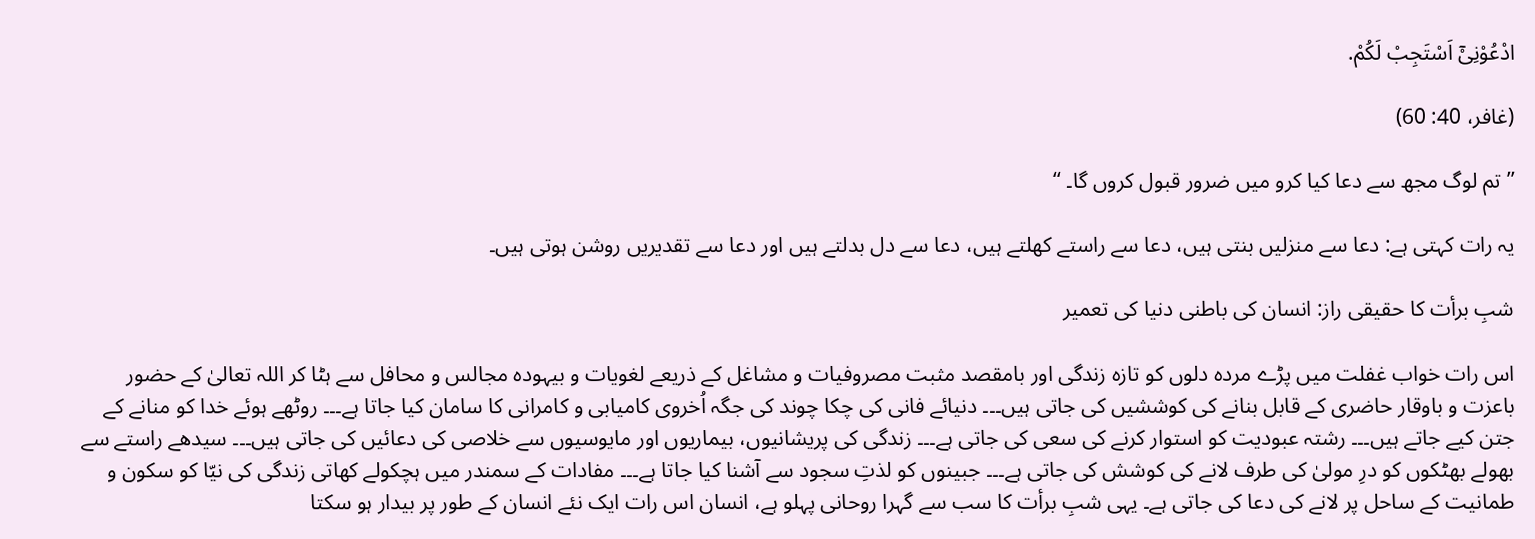ادْعُوْنِیْۤ اَسْتَجِبْ لَكُمْ.

(غافر، 40: 60)

’’تم لوگ مجھ سے دعا کیا کرو میں ضرور قبول کروں گا۔ ‘‘

یہ رات کہتی ہے: دعا سے منزلیں بنتی ہیں، دعا سے راستے کھلتے ہیں، دعا سے دل بدلتے ہیں اور دعا سے تقدیریں روشن ہوتی ہیں۔

شبِ برأت کا حقیقی راز: انسان کی باطنی دنیا کی تعمیر

اس رات خواب غفلت میں پڑے مردہ دلوں کو تازہ زندگی اور بامقصد مثبت مصروفیات و مشاغل کے ذریعے لغویات و بیہودہ مجالس و محافل سے ہٹا کر اللہ تعالیٰ کے حضور باعزت و باوقار حاضری کے قابل بنانے کی کوششیں کی جاتی ہیں۔۔۔ دنیائے فانی کی چکا چوند کی جگہ اُخروی کامیابی و کامرانی کا سامان کیا جاتا ہے۔۔۔ روٹھے ہوئے خدا کو منانے کے جتن کیے جاتے ہیں۔۔۔ رشتہ عبودیت کو استوار کرنے کی سعی کی جاتی ہے۔۔۔ زندگی کی پریشانیوں، بیماریوں اور مایوسیوں سے خلاصی کی دعائیں کی جاتی ہیں۔۔۔ سیدھے راستے سے بھولے بھٹکوں کو درِ مولیٰ کی طرف لانے کی کوشش کی جاتی ہے۔۔۔ جبینوں کو لذتِ سجود سے آشنا کیا جاتا ہے۔۔۔ مفادات کے سمندر میں ہچکولے کھاتی زندگی کی نیّا کو سکون و طمانیت کے ساحل پر لانے کی دعا کی جاتی ہے۔ یہی شبِ برأت کا سب سے گہرا روحانی پہلو ہے، انسان اس رات ایک نئے انسان کے طور پر بیدار ہو سکتا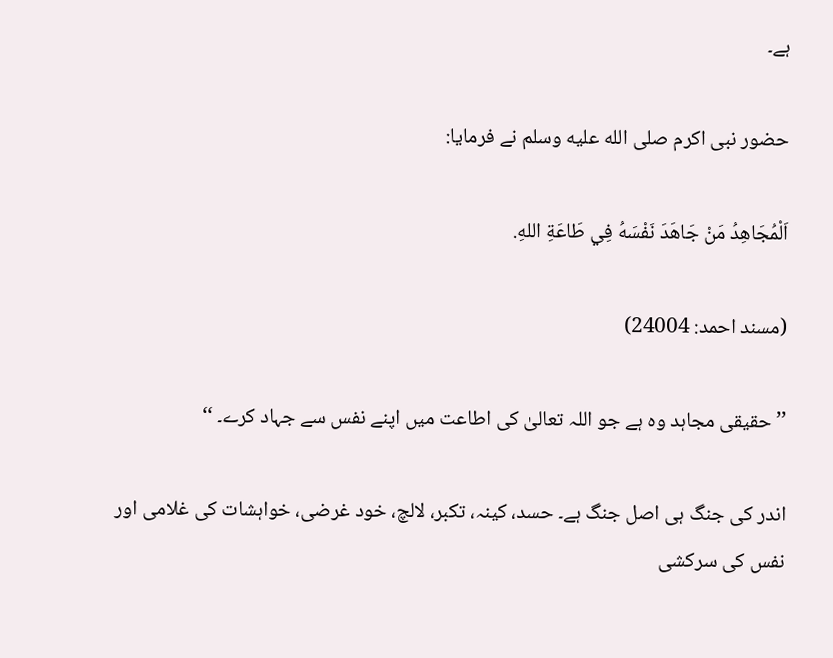ہے۔

حضور نبی اکرم صلى الله عليه وسلم نے فرمایا:

اَلْمُجَاهِدُ مَنْ جَاهَدَ نَفْسَهُ فِي طَاعَةِ اللهِ.

(مسند احمد: 24004)

’’حقیقی مجاہد وہ ہے جو اللہ تعالیٰ کی اطاعت میں اپنے نفس سے جہاد کرے۔ ‘‘

اندر کی جنگ ہی اصل جنگ ہے۔ حسد، کینہ، تکبر، لالچ، خود غرضی، خواہشات کی غلامی اور نفس کی سرکشی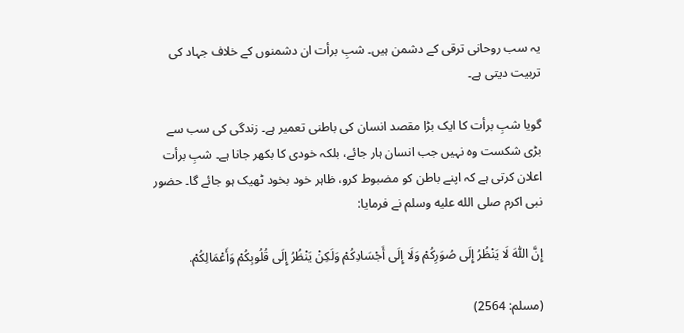یہ سب روحانی ترقی کے دشمن ہیں۔ شبِ برأت ان دشمنوں کے خلاف جہاد کی تربیت دیتی ہے۔

گویا شبِ برأت کا ایک بڑا مقصد انسان کی باطنی تعمیر ہے۔ زندگی کی سب سے بڑی شکست وہ نہیں جب انسان ہار جائے، بلکہ خودی کا بکھر جانا ہے۔ شبِ برأت اعلان کرتی ہے کہ اپنے باطن کو مضبوط کرو، ظاہر خود بخود ٹھیک ہو جائے گا۔ حضور نبی اکرم صلى الله عليه وسلم نے فرمایا:

إِنَّ اللّٰهَ لَا يَنْظُرُ إِلَى صُوَرِكُمْ وَلَا إِلَى أَجْسَادِكُمْ وَلَكِنْ يَنْظُرُ إِلَى قُلُوبِكُمْ وَأَعْمَالِكُمْ.

(مسلم: 2564)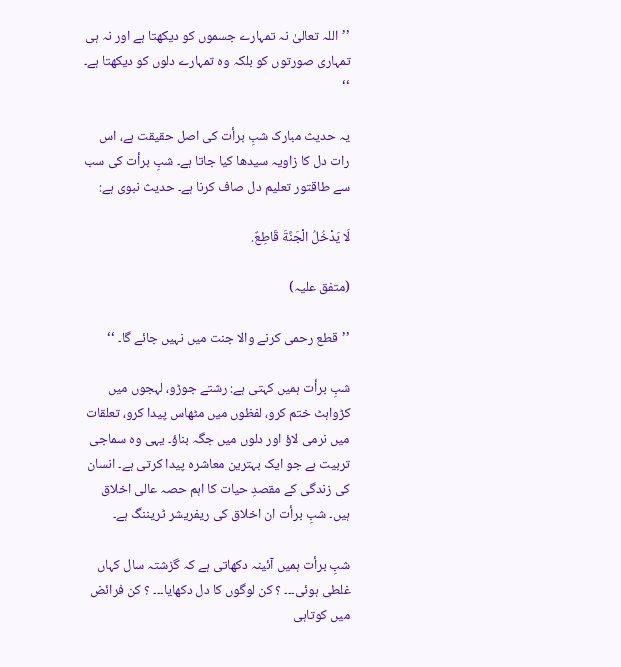’’اللہ تعالیٰ نہ تمہارے جسموں کو دیکھتا ہے اور نہ ہی تمہاری صورتوں کو بلکہ وہ تمہارے دلوں کو دیکھتا ہے۔ ‘‘

یہ حدیث مبارک شبِ برأت کی اصل حقیقت ہے، اس رات دل کا زاویہ سیدھا کیا جاتا ہے۔ شبِ برأت کی سب سے طاقتور تعلیم دل صاف کرنا ہے۔ حدیث نبوی ہے:

لَا يَدْخُلُ الْجَنَّةَ قَاطِعٌ.

(متفق علیہ)

’’قطع رحمی کرنے والا جنت میں نہیں جائے گا۔ ‘‘

شبِ برأت ہمیں کہتی ہے: رشتے جوڑو، لہجوں میں کڑواہٹ ختم کرو، لفظوں میں مٹھاس پیدا کرو، تعلقات میں نرمی لاؤ اور دلوں میں جگہ بناؤ۔ یہی وہ سماجی تربیت ہے جو ایک بہترین معاشرہ پیدا کرتی ہے۔ انسان کی زندگی کے مقصدِ حیات کا اہم حصہ عالی اخلاق ہیں۔ شبِ برأت ان اخلاق کی ریفریشر ٹریننگ ہے۔

شبِ برأت ہمیں آئینہ دکھاتی ہے کہ گزشتہ سال کہاں غلطی ہوئی۔۔۔ ؟ کن لوگوں کا دل دکھایا۔۔۔ ؟ کن فرائض میں کوتاہی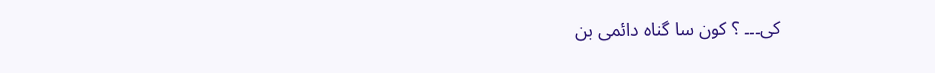کی۔۔۔ ؟ کون سا گناہ دائمی بن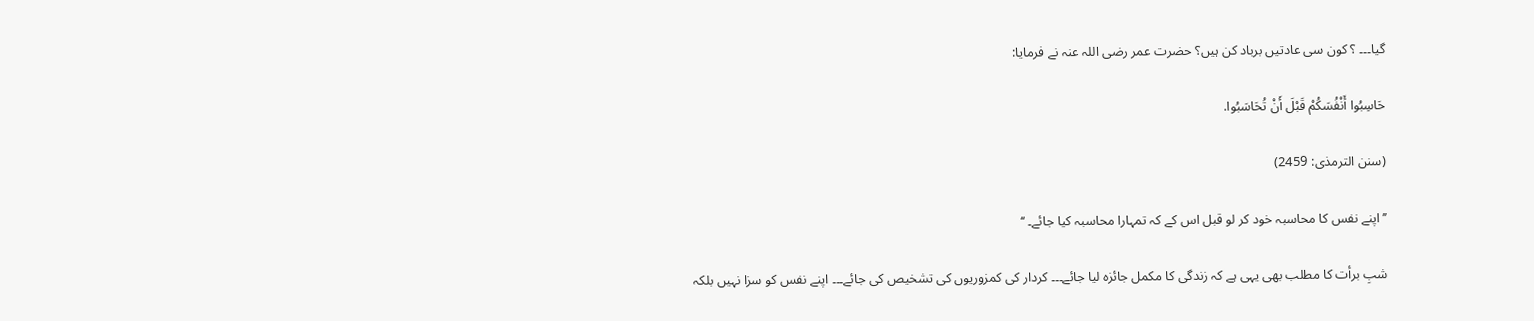گیا۔۔۔ ؟ کون سی عادتیں برباد کن ہیں؟ حضرت عمر رضی اللہ عنہ نے فرمایا:

حَاسِبُوا أَنْفُسَكُمْ قَبْلَ أَنْ تُحَاسَبُوا.

(سنن الترمذی: 2459)

’’اپنے نفس کا محاسبہ خود کر لو قبل اس کے کہ تمہارا محاسبہ کیا جائے۔ ‘‘

شبِ برأت کا مطلب بھی یہی ہے کہ زندگی کا مکمل جائزہ لیا جائے۔۔۔ کردار کی کمزوریوں کی تشخیص کی جائے۔۔۔ اپنے نفس کو سزا نہیں بلکہ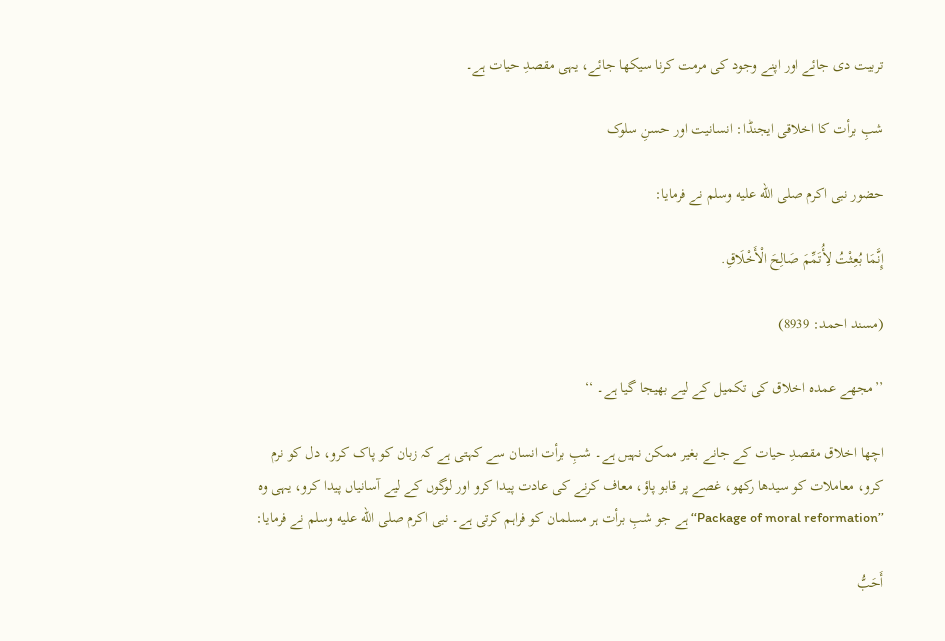تربیت دی جائے اور اپنے وجود کی مرمت کرنا سیکھا جائے، یہی مقصدِ حیات ہے۔

شبِ برأت کا اخلاقی ایجنڈا: انسانیت اور حسنِ سلوک

حضور نبی اکرم صلى الله عليه وسلم نے فرمایا:

إِنَّمَا بُعِثْتُ لِأُتَمِّمَ صَالِحَ الْأَخْلَاقِ.

(مسند احمد: 8939)

’’مجھے عمدہ اخلاق کی تکمیل کے لیے بھیجا گیا ہے۔ ‘‘

اچھا اخلاق مقصدِ حیات کے جانے بغیر ممکن نہیں ہے۔ شبِ برأت انسان سے کہتی ہے کہ زبان کو پاک کرو، دل کو نرم کرو، معاملات کو سیدھا رکھو، غصے پر قابو پاؤ، معاف کرنے کی عادت پیدا کرو اور لوگوں کے لیے آسانیاں پیدا کرو، یہی وہ ’’Package of moral reformation‘‘ ہے جو شبِ برأت ہر مسلمان کو فراہم کرتی ہے۔ نبی اکرم صلى الله عليه وسلم نے فرمایا:

أَحَبُّ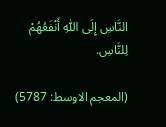النَّاسِ إِلَى اللّٰهِ أَنْفَعُهُمْ لِلنَّاسِ.

(المعجم الاوسط: 5787)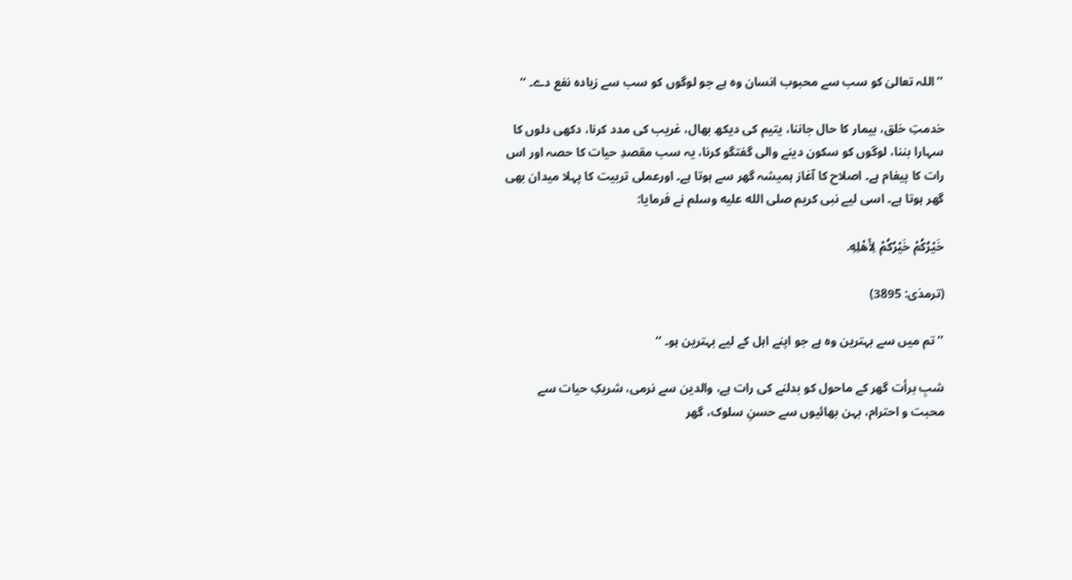’’اللہ تعالیٰ کو سب سے محبوب انسان وہ ہے جو لوگوں کو سب سے زیادہ نفع دے۔ ‘‘

خدمتِ خلق، بیمار کا حال جاننا، یتیم کی دیکھ بھال، غریب کی مدد کرنا، دکھی دلوں کا سہارا بننا، لوگوں کو سکون دینے والی گفتگو کرنا، یہ سب مقصدِ حیات کا حصہ اور اس رات کا پیغام ہے۔ اصلاح کا آغاز ہمیشہ گھر سے ہوتا ہے۔ اورعملی تربیت کا پہلا میدان بھی گھر ہوتا ہے۔ اسی لیے نبی کریم صلى الله عليه وسلم نے فرمایا:

خَيْرُكُمْ خَيْرُكُمْ لِأَهْلِهِ.

(ترمذی: 3895)

’’تم میں سے بہترین وہ ہے جو اپنے اہل کے لیے بہترین ہو۔ ‘‘

شبِ برأت گھر کے ماحول کو بدلنے کی رات ہے، والدین سے نرمی، شریکِ حیات سے محبت و احترام، بہن بھائیوں سے حسنِ سلوک، گھر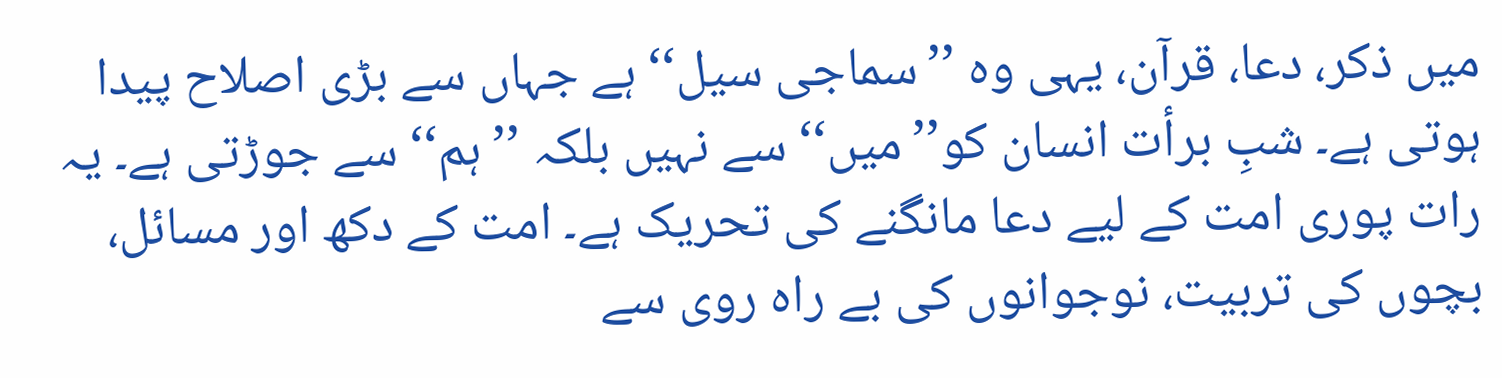میں ذکر، دعا، قرآن، یہی وہ ’’سماجی سیل‘‘ ہے جہاں سے بڑی اصلاح پیدا ہوتی ہے۔ شبِ برأت انسان کو’’میں‘‘ سے نہیں بلکہ ’’ہم‘‘ سے جوڑتی ہے۔ یہ رات پوری امت کے لیے دعا مانگنے کی تحریک ہے۔ امت کے دکھ اور مسائل، بچوں کی تربیت، نوجوانوں کی بے راہ روی سے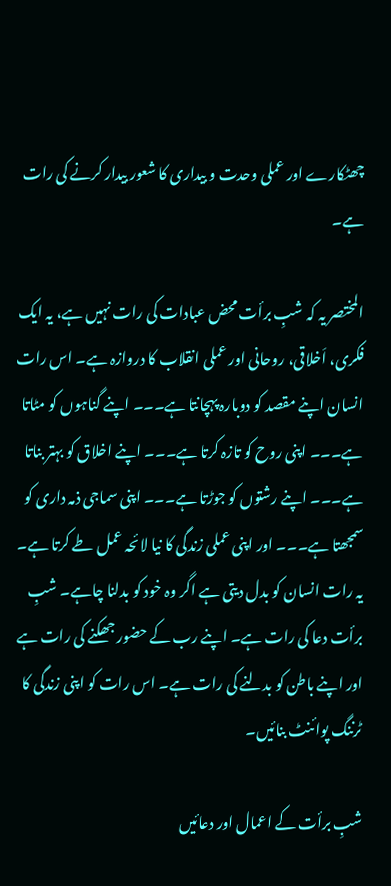چھٹکارے اور عملی وحدت و بیداری کا شعور بیدار کرنے کی رات ہے۔

المختصر یہ کہ شبِ برأت محض عبادات کی رات نہیں ہے، یہ ایک فکری، اَخلاقی، روحانی اور عملی انقلاب کا دروازہ ہے۔ اس رات انسان اپنے مقصد کو دوبارہ پہچانتا ہے۔۔۔ اپنے گناہوں کو مٹاتا ہے۔۔۔ اپنی روح کو تازہ کرتا ہے۔۔۔ اپنے اخلاق کو بہتر بناتا ہے۔۔۔ اپنے رشتوں کو جوڑتا ہے۔۔۔ اپنی سماجی ذمہ داری کو سمجھتا ہے۔۔۔ اور اپنی عملی زندگی کا نیا لائحہ عمل طے کرتا ہے۔ یہ رات انسان کو بدل دیتی ہے اگر وہ خود کو بدلنا چاہے۔ شبِ برأت دعا کی رات ہے۔ اپنے رب کے حضور جھکنے کی رات ہے اور اپنے باطن کو بدلنے کی رات ہے۔ اس رات کو اپنی زندگی کا ٹرننگ پوائنٹ بنائیں۔

شبِ برأت کے اعمال اور دعائیں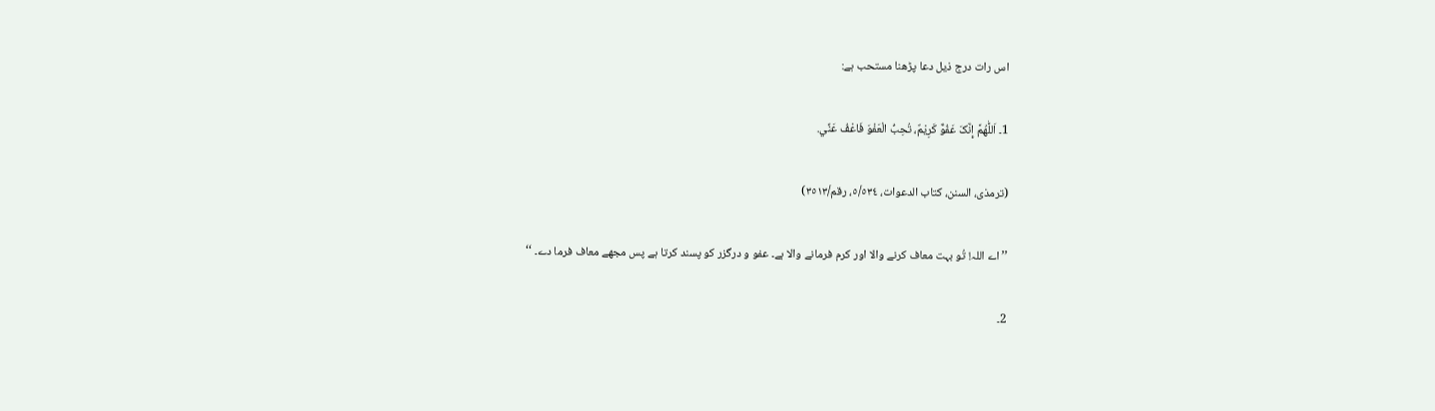اس رات درج ذیل دعا پڑھنا مستحب ہے:

1۔ اَللّٰھُمَّ إِنَّکَ عَفُوٌّ کَرِیْمٌ، تُحِبُّ الْعَفْوَ فَاعْفُ عَنِّي.

(ترمذی، السنن، کتاب الدعوات، ٥/٥٣٤، رقم/٣٥١٣)

’’اے اللہ! تُو بہت معاف کرنے والا اور کرم فرمانے والا ہے۔ عفو و درگزر کو پسند کرتا ہے پس مجھے معاف فرما دے۔ ‘‘

2۔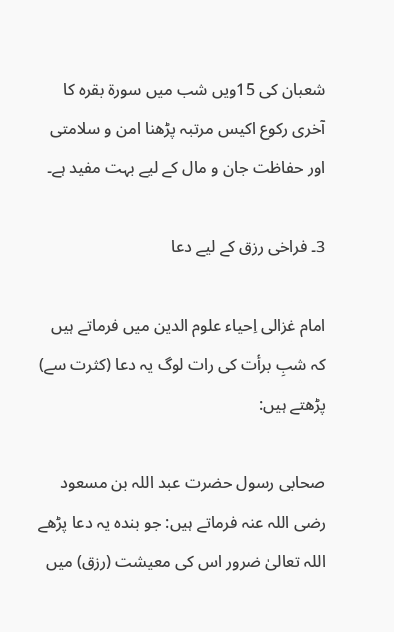شعبان کی 15ویں شب میں سورۃ بقرہ کا آخری رکوع اکیس مرتبہ پڑھنا امن و سلامتی اور حفاظت جان و مال کے لیے بہت مفید ہے۔

3۔ فراخی رزق کے لیے دعا

امام غزالی اِحیاء علوم الدین میں فرماتے ہیں کہ شبِ برأت کی رات لوگ یہ دعا (کثرت سے) پڑھتے ہیں:

صحابی رسول حضرت عبد اللہ بن مسعود رضی اللہ عنہ فرماتے ہیں: جو بندہ یہ دعا پڑھے اللہ تعالیٰ ضرور اس کی معیشت (رزق) میں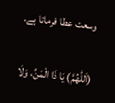وسعت عطا فرماتا ہے۔

(اَللّٰهُمَّ) یَا ذَا الْمَنِّ، وَلَا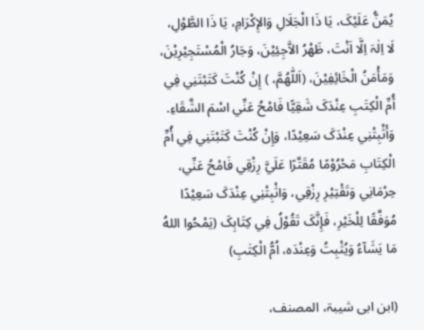یُمَنُّ عَلَیْکَ، یَا ذَا الْجَلَالِ وَالإِکْرَامِ، یَا ذَا الطَّوْلِ، لَا اِلٰہَ اِلَّا اَنْتَ، ظَھْرُ الاَّجِئِیْنَ، وَجَارُ الْمُسْتَجِیْرِیْنَ، وَمَأْمَنُ الْخَائِفِیْنَ، (اَللّٰهُمَّ، ) إِنْ کُنْتَ کَتَبْتَنِي فِي أُمِّ الْکِتَبِ عِنْدَکَ شَقِیًّا فَامْحُ عَنِّي اسْمَ الشَّقَاءِ. وَأَثْبِتْنِي عِنْدَکَ سَعِیْدًا، وَإِنْ کُنْتَ کَتَبْتَنِي فِي أُمِّ الْکِتَابِ مَحْرُوْمًا مُقَتَّرًا عَلَيَّ رِزْقِي فَامْحُ عَنِّي، حِرْمَانِي وَتَقْتِیْرِ رِزْقِي، وَاثْبِتْنِي عِنْدَکَ سَعِیْدًا مُوَفَّقًا لِلْخَیْرِ، فَإِنَّکَ تَقُوْلُ فِي کِتَابِکَ (یَمْحُوا اللهُ مَا یَشَآءُ وَیُثْبِتُ وَعِنْدَہ، اُمُّ الْکِتٰبِ)

(ابن ابی شیبۃ، المصنف،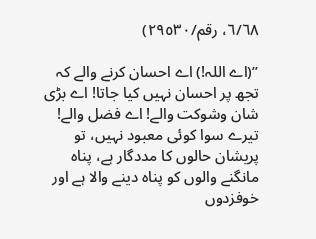٦/٦٨، رقم/٢٩٥٣٠)

’’(اے اللہ!) اے احسان کرنے والے کہ تجھ پر احسان نہیں کیا جاتا! اے بڑی شان وشوکت والے! اے فضل والے! تیرے سوا کوئی معبود نہیں، تو پریشان حالوں کا مددگار ہے، پناہ مانگنے والوں کو پناہ دینے والا ہے اور خوفزدوں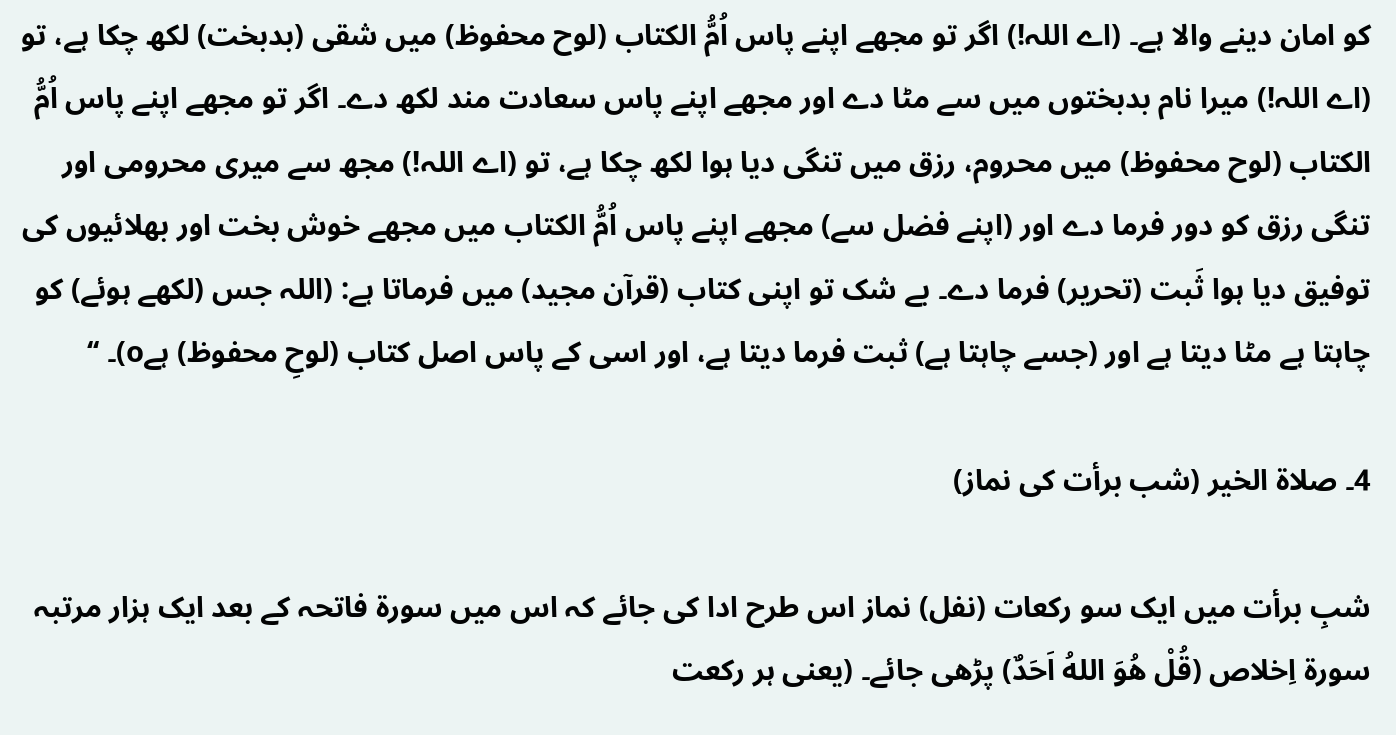کو امان دینے والا ہے۔ (اے اللہ!) اگر تو مجھے اپنے پاس اُمُّ الکتاب (لوح محفوظ) میں شقی (بدبخت) لکھ چکا ہے، تو (اے اللہ!) میرا نام بدبختوں میں سے مٹا دے اور مجھے اپنے پاس سعادت مند لکھ دے۔ اگر تو مجھے اپنے پاس اُمُّ الکتاب (لوح محفوظ) میں محروم، رزق میں تنگی دیا ہوا لکھ چکا ہے، تو (اے اللہ!) مجھ سے میری محرومی اور تنگی رزق کو دور فرما دے اور (اپنے فضل سے) مجھے اپنے پاس اُمُّ الکتاب میں مجھے خوش بخت اور بھلائیوں کی توفیق دیا ہوا ثَبت (تحریر) فرما دے۔ بے شک تو اپنی کتاب (قرآن مجید) میں فرماتا ہے: (اللہ جس (لکھے ہوئے) کو چاہتا ہے مٹا دیتا ہے اور (جسے چاہتا ہے) ثبت فرما دیتا ہے، اور اسی کے پاس اصل کتاب (لوحِ محفوظ) ہےo)۔ ‘‘

4۔ صلاۃ الخیر (شب برأت کی نماز)

شبِ برأت میں ایک سو رکعات (نفل) نماز اس طرح ادا کی جائے کہ اس میں سورۃ فاتحہ کے بعد ایک ہزار مرتبہ سورۃ اِخلاص (قُلْ ھُوَ اللهُ اَحَدٌ) پڑھی جائے۔ (یعنی ہر رکعت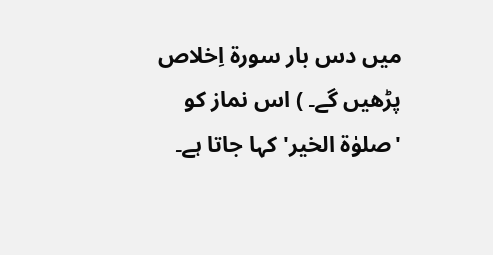میں دس بار سورۃ اِخلاص پڑھیں گے۔ ) اس نماز کو 'صلوٰۃ الخیر' کہا جاتا ہے۔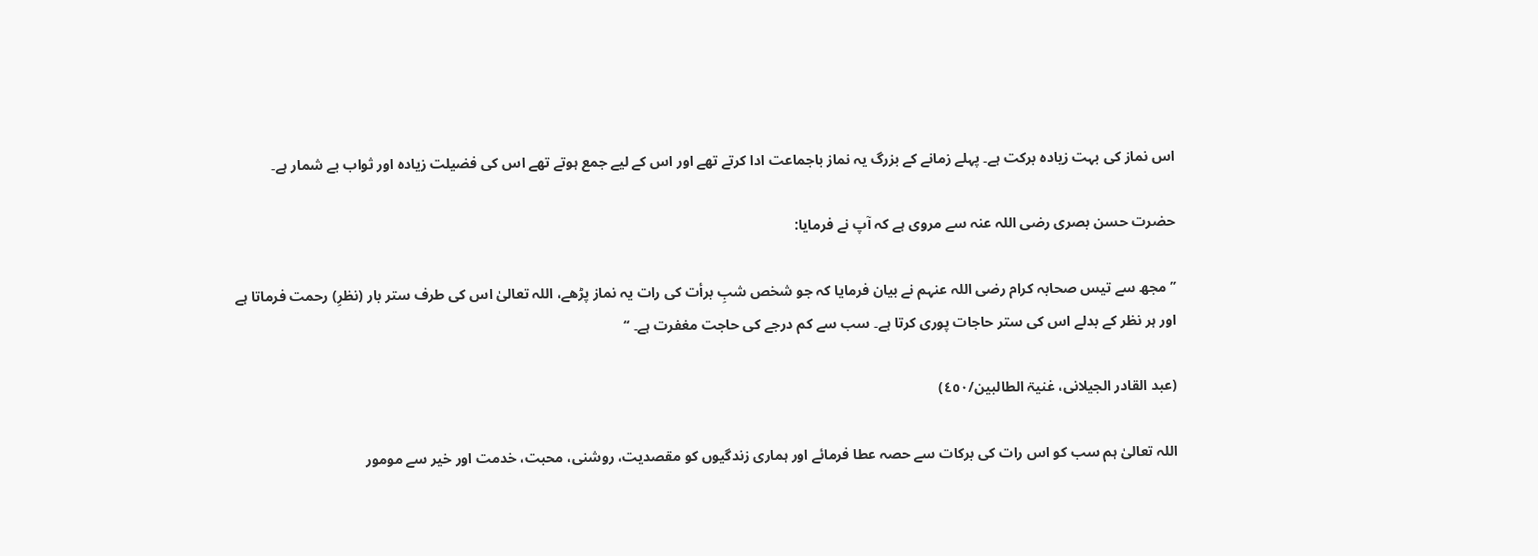اس نماز کی بہت زیادہ برکت ہے۔ پہلے زمانے کے بزرگ یہ نماز باجماعت ادا کرتے تھے اور اس کے لیے جمع ہوتے تھے اس کی فضیلت زیادہ اور ثواب بے شمار ہے۔

حضرت حسن بصری رضی اللہ عنہ سے مروی ہے کہ آپ نے فرمایا:

’’مجھ سے تیس صحابہ کرام رضی اللہ عنہم نے بیان فرمایا کہ جو شخص شبِ برأت کی رات یہ نماز پڑھے، اللہ تعالیٰ اس کی طرف ستر بار (نظرِ) رحمت فرماتا ہے اور ہر نظر کے بدلے اس کی ستر حاجات پوری کرتا ہے۔ سب سے کم درجے کی حاجت مغفرت ہے۔ ‘‘

(عبد القادر الجیلانی، غنیۃ الطالبین/٤٥٠)

اللہ تعالیٰ ہم سب کو اس رات کی برکات سے حصہ عطا فرمائے اور ہماری زندگیوں کو مقصدیت، روشنی، محبت، خدمت اور خیر سے مومور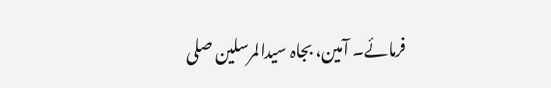فرمائے۔ آمین، بجاہ سیدالمرسلین صلى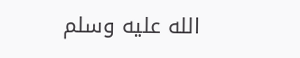الله عليه وسلم